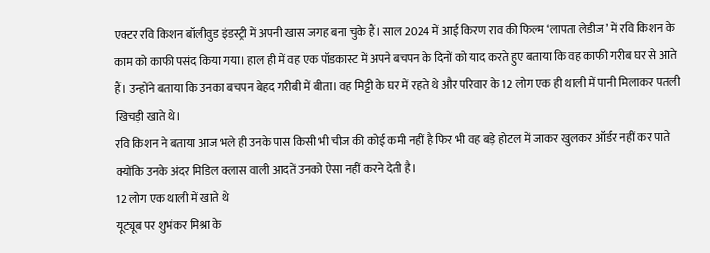एक्टर रवि किशन बॉलीवुड इंडस्ट्री में अपनी खास जगह बना चुके हैं। साल 2024 में आई किरण राव की फिल्म ‘लापता लेडीज’ में रवि किशन के काम को काफी पसंद किया गया। हाल ही में वह एक पॉडकास्ट में अपने बचपन के दिनों को याद करते हुए बताया कि वह काफी गरीब घर से आते हैं। उन्होंने बताया कि उनका बचपन बेहद गरीबी में बीता। वह मिट्टी के घर में रहते थे और परिवार के 12 लोग एक ही थाली में पानी मिलाकर पतली खिचड़ी खाते थे।
रवि किशन ने बताया आज भले ही उनके पास किसी भी चीज की कोई कमी नहीं है फिर भी वह बड़े होटल में जाकर खुलकर ऑर्डर नहीं कर पाते क्योंकि उनके अंदर मिडिल क्लास वाली आदतें उनको ऐसा नहीं करने देती है।
12 लोग एक थाली में खाते थे
यूट्यूब पर शुभंकर मिश्रा के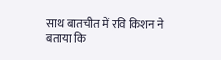साथ बातचीत में रवि किशन ने बताया कि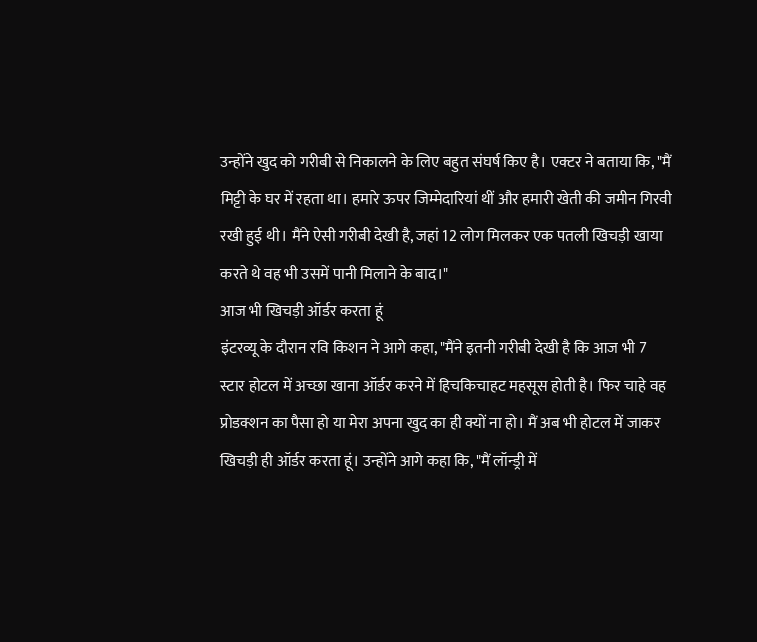उन्होंने खुद को गरीबी से निकालने के लिए बहुत संघर्ष किए है। एक्टर ने बताया कि, "मैं मिट्टी के घर में रहता था। हमारे ऊपर जिम्मेदारियां थीं और हमारी खेती की जमीन गिरवी रखी हुई थी। मैंने ऐसी गरीबी देखी है, जहां 12 लोग मिलकर एक पतली खिचड़ी खाया करते थे वह भी उसमें पानी मिलाने के बाद।"
आज भी खिचड़ी ऑर्डर करता हूं
इंटरव्यू के दौरान रवि किशन ने आगे कहा, "मैंने इतनी गरीबी देखी है कि आज भी 7 स्टार होटल में अच्छा खाना ऑर्डर करने में हिचकिचाहट महसूस होती है। फिर चाहे वह प्रोडक्शन का पैसा हो या मेरा अपना खुद का ही क्यों ना हो। मैं अब भी होटल में जाकर खिचड़ी ही ऑर्डर करता हूं। उन्होंने आगे कहा कि, "मैं लॉन्ड्री में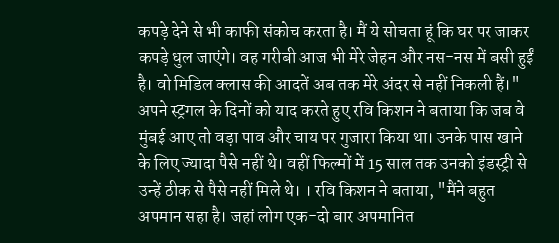कपड़े देने से भी काफी संकोच करता है। मैं ये सोचता हूं कि घर पर जाकर कपड़े धुल जाएंगे। वह गरीबी आज भी मेरे जेहन और नस-नस में बसी हुईं है। वो मिडिल क्लास की आदतें अब तक मेरे अंदर से नहीं निकली हैं।"
अपने स्ट्रगल के दिनों को याद करते हुए रवि किशन ने बताया कि जब वे मुंबई आए तो वड़ा पाव और चाय पर गुजारा किया था। उनके पास खाने के लिए ज्यादा पैसे नहीं थे। वहीं फिल्मों में 15 साल तक उनको इंडस्ट्री से उन्हें ठीक से पैसे नहीं मिले थे। । रवि किशन ने बताया, "मैंने बहुत अपमान सहा है। जहां लोग एक-दो बार अपमानित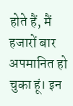होते हैं, मैं हजारों बार अपमानित हो चुका हूं। इन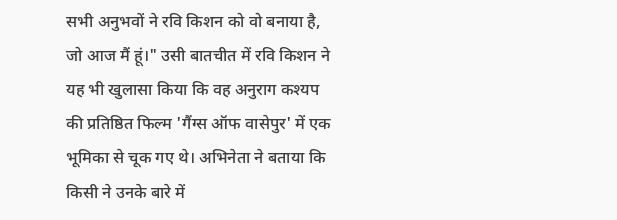सभी अनुभवों ने रवि किशन को वो बनाया है, जो आज मैं हूं।" उसी बातचीत में रवि किशन ने यह भी खुलासा किया कि वह अनुराग कश्यप की प्रतिष्ठित फिल्म 'गैंग्स ऑफ वासेपुर' में एक भूमिका से चूक गए थे। अभिनेता ने बताया कि किसी ने उनके बारे में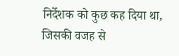निर्देशक को कुछ कह दिया था, जिसकी वजह से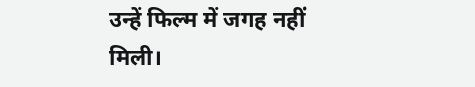उन्हें फिल्म में जगह नहीं मिली।